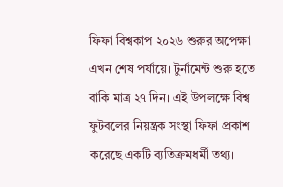ফিফা বিশ্বকাপ ২০২৬ শুরুর অপেক্ষা এখন শেষ পর্যায়ে। টুর্নামেন্ট শুরু হতে বাকি মাত্র ২৭ দিন। এই উপলক্ষে বিশ্ব ফুটবলের নিয়ন্ত্রক সংস্থা ফিফা প্রকাশ করেছে একটি ব্যতিক্রমধর্মী তথ্য।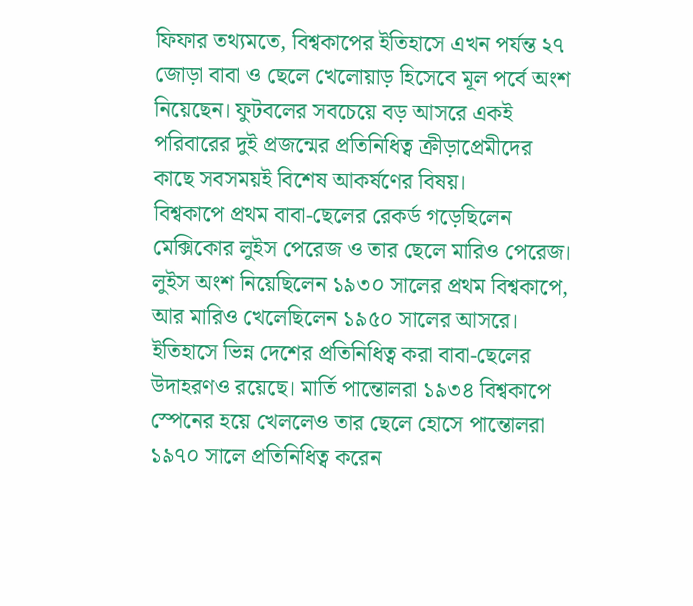ফিফার তথ্যমতে, বিশ্বকাপের ইতিহাসে এখন পর্যন্ত ২৭ জোড়া বাবা ও ছেলে খেলোয়াড় হিসেবে মূল পর্বে অংশ নিয়েছেন। ফুটবলের সবচেয়ে বড় আসরে একই পরিবারের দুই প্রজন্মের প্রতিনিধিত্ব ক্রীড়াপ্রেমীদের কাছে সবসময়ই বিশেষ আকর্ষণের বিষয়।
বিশ্বকাপে প্রথম বাবা-ছেলের রেকর্ড গড়েছিলেন মেক্সিকোর লুইস পেরেজ ও তার ছেলে মারিও পেরেজ। লুইস অংশ নিয়েছিলেন ১৯৩০ সালের প্রথম বিশ্বকাপে, আর মারিও খেলেছিলেন ১৯৫০ সালের আসরে।
ইতিহাসে ভিন্ন দেশের প্রতিনিধিত্ব করা বাবা-ছেলের উদাহরণও রয়েছে। মার্তি পান্তোলরা ১৯৩৪ বিশ্বকাপে স্পেনের হয়ে খেললেও তার ছেলে হোসে পান্তোলরা ১৯৭০ সালে প্রতিনিধিত্ব করেন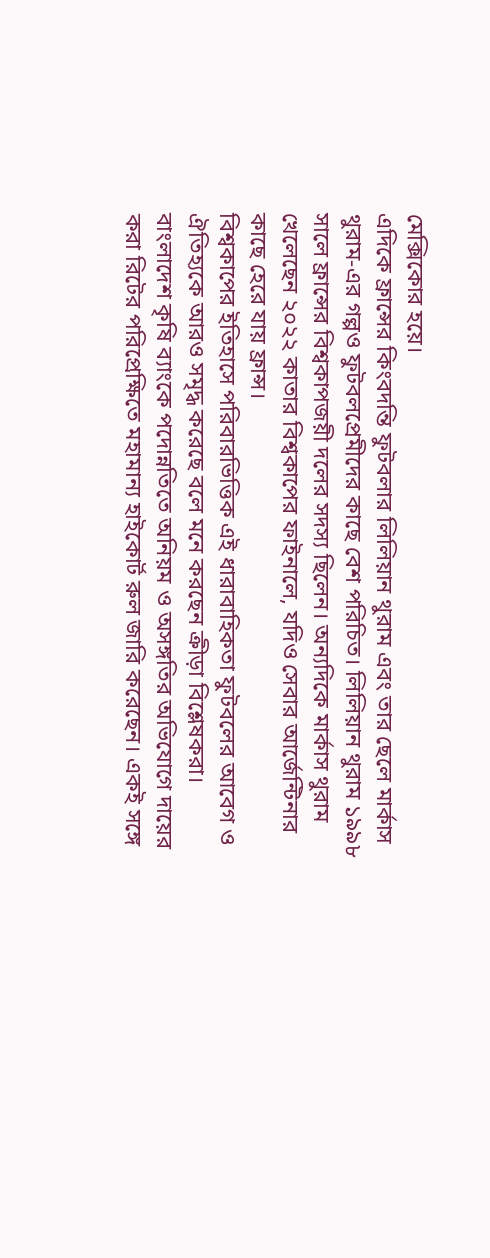মেক্সিকোর হয়ে।
এদিকে ফ্রান্সের কিংবদন্তি ফুটবলার লিলিয়ান থুরাম এবং তার ছেলে মার্কাস থুরাম-এর গল্পও ফুটবলপ্রেমীদের কাছে বেশ পরিচিত। লিলিয়ান থুরাম ১৯৯৮ সালে ফ্রান্সের বিশ্বকাপজয়ী দলের সদস্য ছিলেন। অন্যদিকে মার্কাস থুরাম খেলেছেন ২০২২ কাতার বিশ্বকাপের ফাইনালে, যদিও সেবার আর্জেন্টিনার কাছে হেরে যায় ফ্রান্স।
বিশ্বকাপের ইতিহাসে পরিবারভিত্তিক এই ধারাবাহিকতা ফুটবলের আবেগ ও ঐতিহ্যকে আরও সমৃদ্ধ করেছে বলে মনে করছেন ক্রীড়া বিশ্লেষকরা।
বাংলাদেশ কৃষি ব্যাংকে পদোন্নতিতে অনিয়ম ও অসঙ্গতির অভিযোগে দায়ের করা রিটের পরিপ্রেক্ষিতে মহামান্য হাইকোর্ট রুল জারি করেছেন। একই সঙ্গে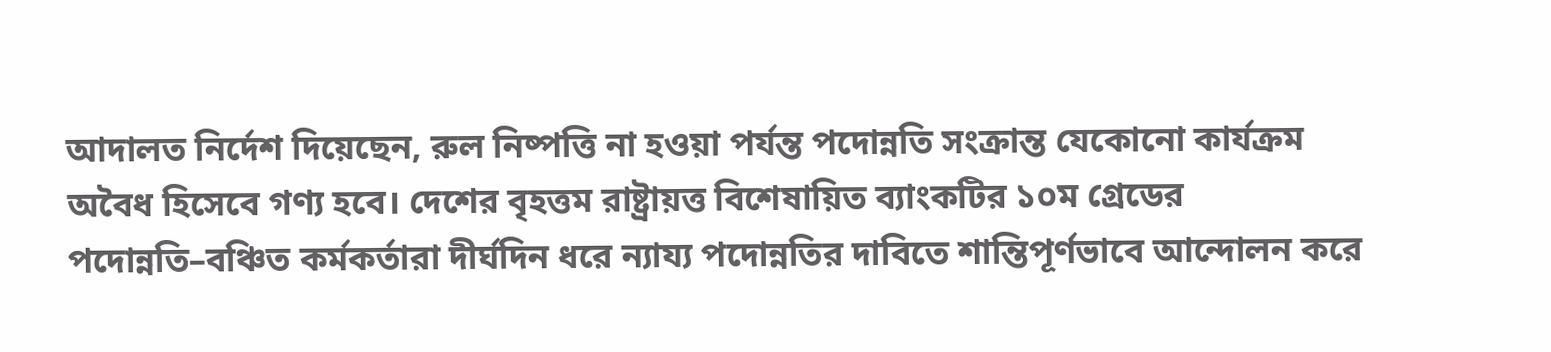আদালত নির্দেশ দিয়েছেন, রুল নিষ্পত্তি না হওয়া পর্যন্ত পদোন্নতি সংক্রান্ত যেকোনো কার্যক্রম অবৈধ হিসেবে গণ্য হবে। দেশের বৃহত্তম রাষ্ট্রায়ত্ত বিশেষায়িত ব্যাংকটির ১০ম গ্রেডের পদোন্নতি–বঞ্চিত কর্মকর্তারা দীর্ঘদিন ধরে ন্যায্য পদোন্নতির দাবিতে শান্তিপূর্ণভাবে আন্দোলন করে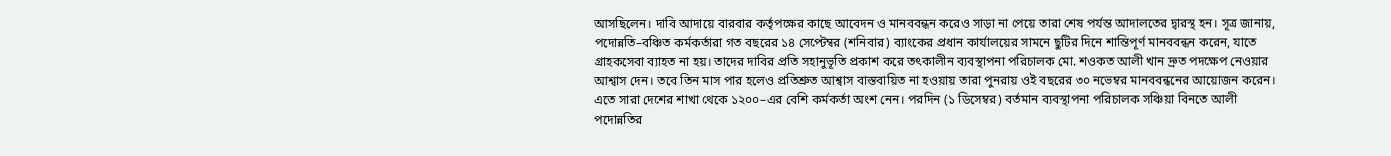আসছিলেন। দাবি আদায়ে বারবার কর্তৃপক্ষের কাছে আবেদন ও মানববন্ধন করেও সাড়া না পেয়ে তারা শেষ পর্যন্ত আদালতের দ্বারস্থ হন। সূত্র জানায়, পদোন্নতি–বঞ্চিত কর্মকর্তারা গত বছরের ১৪ সেপ্টেম্বর (শনিবার) ব্যাংকের প্রধান কার্যালয়ের সামনে ছুটির দিনে শান্তিপূর্ণ মানববন্ধন করেন, যাতে গ্রাহকসেবা ব্যাহত না হয়। তাদের দাবির প্রতি সহানুভূতি প্রকাশ করে তৎকালীন ব্যবস্থাপনা পরিচালক মো. শওকত আলী খান দ্রুত পদক্ষেপ নেওয়ার আশ্বাস দেন। তবে তিন মাস পার হলেও প্রতিশ্রুত আশ্বাস বাস্তবায়িত না হওয়ায় তারা পুনরায় ওই বছরের ৩০ নভেম্বর মানববন্ধনের আয়োজন করেন। এতে সারা দেশের শাখা থেকে ১২০০–এর বেশি কর্মকর্তা অংশ নেন। পরদিন (১ ডিসেম্বর) বর্তমান ব্যবস্থাপনা পরিচালক সঞ্চিয়া বিনতে আলী পদোন্নতির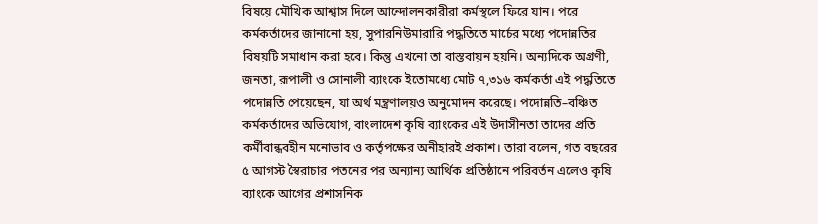বিষয়ে মৌখিক আশ্বাস দিলে আন্দোলনকারীরা কর্মস্থলে ফিরে যান। পরে কর্মকর্তাদের জানানো হয়, সুপারনিউমারারি পদ্ধতিতে মার্চের মধ্যে পদোন্নতির বিষয়টি সমাধান করা হবে। কিন্তু এখনো তা বাস্তবায়ন হয়নি। অন্যদিকে অগ্রণী, জনতা, রূপালী ও সোনালী ব্যাংকে ইতোমধ্যে মোট ৭,৩১৬ কর্মকর্তা এই পদ্ধতিতে পদোন্নতি পেয়েছেন, যা অর্থ মন্ত্রণালয়ও অনুমোদন করেছে। পদোন্নতি–বঞ্চিত কর্মকর্তাদের অভিযোগ, বাংলাদেশ কৃষি ব্যাংকের এই উদাসীনতা তাদের প্রতি কর্মীবান্ধবহীন মনোভাব ও কর্তৃপক্ষের অনীহারই প্রকাশ। তারা বলেন, গত বছরের ৫ আগস্ট স্বৈরাচার পতনের পর অন্যান্য আর্থিক প্রতিষ্ঠানে পরিবর্তন এলেও কৃষি ব্যাংকে আগের প্রশাসনিক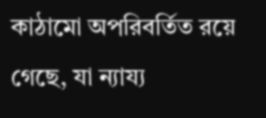কাঠামো অপরিবর্তিত রয়ে গেছে, যা ন্যায্য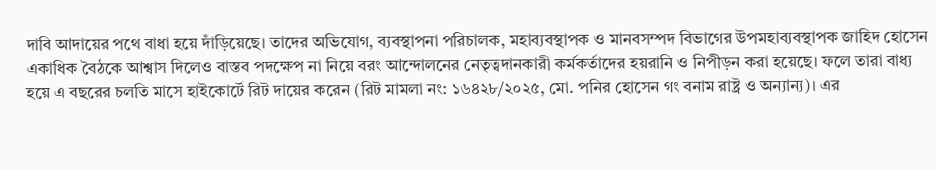দাবি আদায়ের পথে বাধা হয়ে দাঁড়িয়েছে। তাদের অভিযোগ, ব্যবস্থাপনা পরিচালক, মহাব্যবস্থাপক ও মানবসম্পদ বিভাগের উপমহাব্যবস্থাপক জাহিদ হোসেন একাধিক বৈঠকে আশ্বাস দিলেও বাস্তব পদক্ষেপ না নিয়ে বরং আন্দোলনের নেতৃত্বদানকারী কর্মকর্তাদের হয়রানি ও নিপীড়ন করা হয়েছে। ফলে তারা বাধ্য হয়ে এ বছরের চলতি মাসে হাইকোর্টে রিট দায়ের করেন (রিট মামলা নং: ১৬৪২৮/২০২৫, মো. পনির হোসেন গং বনাম রাষ্ট্র ও অন্যান্য)। এর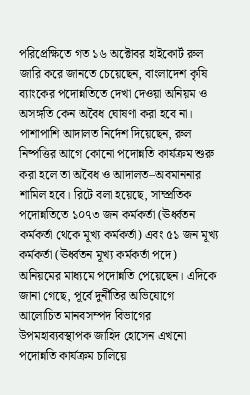পরিপ্রেক্ষিতে গত ১৬ অক্টোবর হাইকোর্ট রুল জারি করে জানতে চেয়েছেন, বাংলাদেশ কৃষি ব্যাংকের পদোন্নতিতে দেখা দেওয়া অনিয়ম ও অসঙ্গতি কেন অবৈধ ঘোষণা করা হবে না। পাশাপাশি আদালত নির্দেশ দিয়েছেন, রুল নিষ্পত্তির আগে কোনো পদোন্নতি কার্যক্রম শুরু করা হলে তা অবৈধ ও আদালত–অবমাননার শামিল হবে। রিটে বলা হয়েছে, সাম্প্রতিক পদোন্নতিতে ১০৭৩ জন কর্মকর্তা (ঊর্ধ্বতন কর্মকর্তা থেকে মূখ্য কর্মকর্তা) এবং ৫১ জন মূখ্য কর্মকর্তা (ঊর্ধ্বতন মূখ্য কর্মকর্তা পদে) অনিয়মের মাধ্যমে পদোন্নতি পেয়েছেন। এদিকে জানা গেছে, পূর্বে দুর্নীতির অভিযোগে আলোচিত মানবসম্পদ বিভাগের উপমহাব্যবস্থাপক জাহিদ হোসেন এখনো পদোন্নতি কার্যক্রম চালিয়ে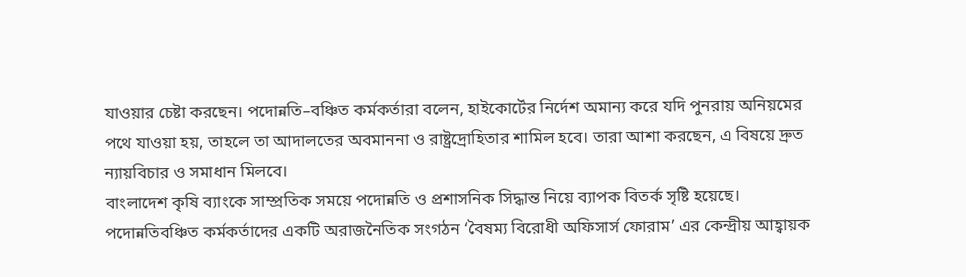যাওয়ার চেষ্টা করছেন। পদোন্নতি–বঞ্চিত কর্মকর্তারা বলেন, হাইকোর্টের নির্দেশ অমান্য করে যদি পুনরায় অনিয়মের পথে যাওয়া হয়, তাহলে তা আদালতের অবমাননা ও রাষ্ট্রদ্রোহিতার শামিল হবে। তারা আশা করছেন, এ বিষয়ে দ্রুত ন্যায়বিচার ও সমাধান মিলবে।
বাংলাদেশ কৃষি ব্যাংকে সাম্প্রতিক সময়ে পদোন্নতি ও প্রশাসনিক সিদ্ধান্ত নিয়ে ব্যাপক বিতর্ক সৃষ্টি হয়েছে। পদোন্নতিবঞ্চিত কর্মকর্তাদের একটি অরাজনৈতিক সংগঠন ‘বৈষম্য বিরোধী অফিসার্স ফোরাম’ এর কেন্দ্রীয় আহ্বায়ক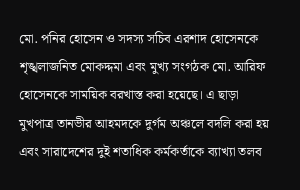মো. পনির হোসেন ও সদস্য সচিব এরশাদ হোসেনকে শৃঙ্খলাজনিত মোকদ্দমা এবং মুখ্য সংগঠক মো. আরিফ হোসেনকে সাময়িক বরখাস্ত করা হয়েছে। এ ছাড়া মুখপাত্র তানভীর আহমদকে দুর্গম অঞ্চলে বদলি করা হয় এবং সারাদেশের দুই শতাধিক কর্মকর্তাকে ব্যাখ্যা তলব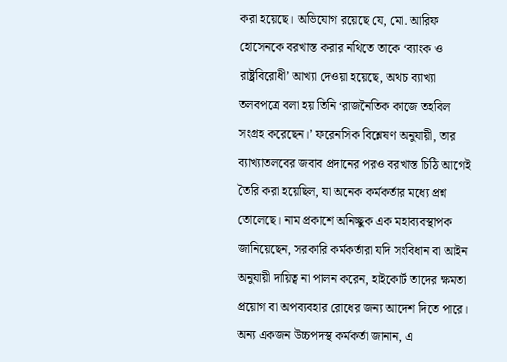করা হয়েছে। অভিযোগ রয়েছে যে, মো. আরিফ হোসেনকে বরখাস্ত করার নথিতে তাকে ‘ব্যাংক ও রাষ্ট্রবিরোধী’ আখ্যা দেওয়া হয়েছে, অথচ ব্যাখ্যা তলবপত্রে বলা হয় তিনি ‘রাজনৈতিক কাজে তহবিল সংগ্রহ করেছেন।’ ফরেনসিক বিশ্লেষণ অনুযায়ী, তার ব্যাখ্যাতলবের জবাব প্রদানের পরও বরখাস্ত চিঠি আগেই তৈরি করা হয়েছিল, যা অনেক কর্মকর্তার মধ্যে প্রশ্ন তোলেছে। নাম প্রকাশে অনিচ্ছুক এক মহাব্যবস্থাপক জানিয়েছেন, সরকারি কর্মকর্তারা যদি সংবিধান বা আইন অনুযায়ী দায়িত্ব না পালন করেন, হাইকোর্ট তাদের ক্ষমতা প্রয়োগ বা অপব্যবহার রোধের জন্য আদেশ দিতে পারে। অন্য একজন উচ্চপদস্থ কর্মকর্তা জানান, এ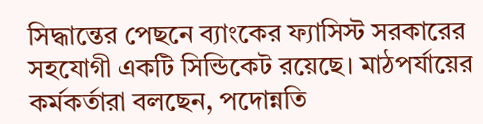সিদ্ধান্তের পেছনে ব্যাংকের ফ্যাসিস্ট সরকারের সহযোগী একটি সিন্ডিকেট রয়েছে। মাঠপর্যায়ের কর্মকর্তারা বলছেন, পদোন্নতি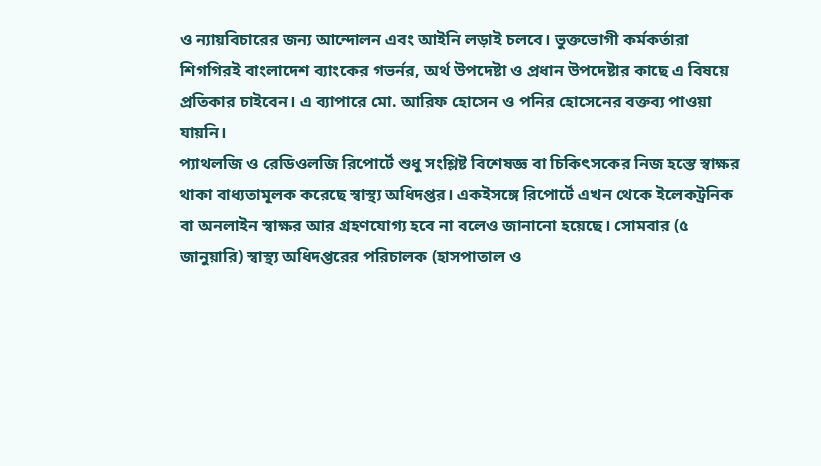ও ন্যায়বিচারের জন্য আন্দোলন এবং আইনি লড়াই চলবে। ভুক্তভোগী কর্মকর্তারা শিগগিরই বাংলাদেশ ব্যাংকের গভর্নর, অর্থ উপদেষ্টা ও প্রধান উপদেষ্টার কাছে এ বিষয়ে প্রতিকার চাইবেন। এ ব্যাপারে মো. আরিফ হোসেন ও পনির হোসেনের বক্তব্য পাওয়া যায়নি।
প্যাথলজি ও রেডিওলজি রিপোর্টে শুধু সংশ্লিষ্ট বিশেষজ্ঞ বা চিকিৎসকের নিজ হস্তে স্বাক্ষর থাকা বাধ্যতামূলক করেছে স্বাস্থ্য অধিদপ্তর। একইসঙ্গে রিপোর্টে এখন থেকে ইলেকট্রনিক বা অনলাইন স্বাক্ষর আর গ্রহণযোগ্য হবে না বলেও জানানো হয়েছে। সোমবার (৫ জানুয়ারি) স্বাস্থ্য অধিদপ্তরের পরিচালক (হাসপাতাল ও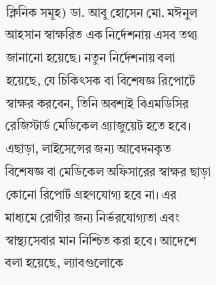ক্লিনিক সমূহ) ডা. আবু হোসেন মো. মঈনুল আহসান স্বাক্ষরিত এক নির্দেশনায় এসব তথ্য জানানো হয়েছে। নতুন নির্দেশনায় বলা হয়েছে, যে চিকিৎসক বা বিশেষজ্ঞ রিপোর্টে স্বাক্ষর করবেন, তিনি অবশ্যই বিএমডিসির রেজিস্টার্ড মেডিকেল গ্র্যাজুয়েট হতে হবে। এছাড়া, লাইসেন্সের জন্য আবেদনকৃত বিশেষজ্ঞ বা মেডিকেল অফিসারের স্বাক্ষর ছাড়া কোনো রিপোর্ট গ্রহণযোগ্য হবে না। এর মাধ্যমে রোগীর জন্য নির্ভরযোগ্যতা এবং স্বাস্থ্যসেবার মান নিশ্চিত করা হবে। আদেশে বলা হয়েছে, ল্যাবগুলোকে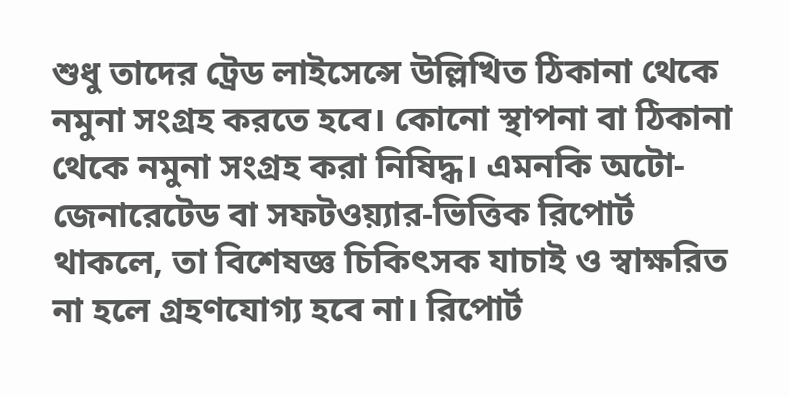শুধু তাদের ট্রেড লাইসেন্সে উল্লিখিত ঠিকানা থেকে নমুনা সংগ্রহ করতে হবে। কোনো স্থাপনা বা ঠিকানা থেকে নমুনা সংগ্রহ করা নিষিদ্ধ। এমনকি অটো-জেনারেটেড বা সফটওয়্যার-ভিত্তিক রিপোর্ট থাকলে, তা বিশেষজ্ঞ চিকিৎসক যাচাই ও স্বাক্ষরিত না হলে গ্রহণযোগ্য হবে না। রিপোর্ট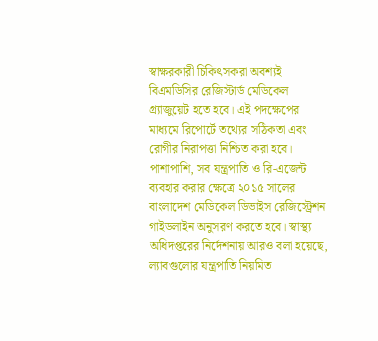স্বাক্ষরকারী চিকিৎসকরা অবশ্যই বিএমডিসির রেজিস্টার্ড মেডিকেল গ্র্যাজুয়েট হতে হবে। এই পদক্ষেপের মাধ্যমে রিপোর্টে তথ্যের সঠিকতা এবং রোগীর নিরাপত্তা নিশ্চিত করা হবে। পাশাপাশি, সব যন্ত্রপাতি ও রি-এজেন্ট ব্যবহার করার ক্ষেত্রে ২০১৫ সালের বাংলাদেশ মেডিকেল ডিভাইস রেজিস্ট্রেশন গাইডলাইন অনুসরণ করতে হবে। স্বাস্থ্য অধিদপ্তরের নির্দেশনায় আরও বলা হয়েছে, ল্যাবগুলোর যন্ত্রপাতি নিয়মিত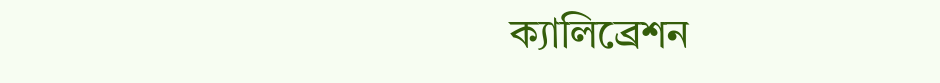ক্যালিব্রেশন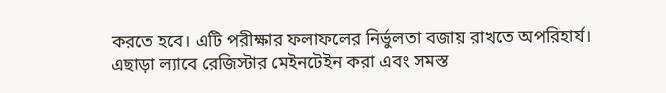করতে হবে। এটি পরীক্ষার ফলাফলের নির্ভুলতা বজায় রাখতে অপরিহার্য। এছাড়া ল্যাবে রেজিস্টার মেইনটেইন করা এবং সমস্ত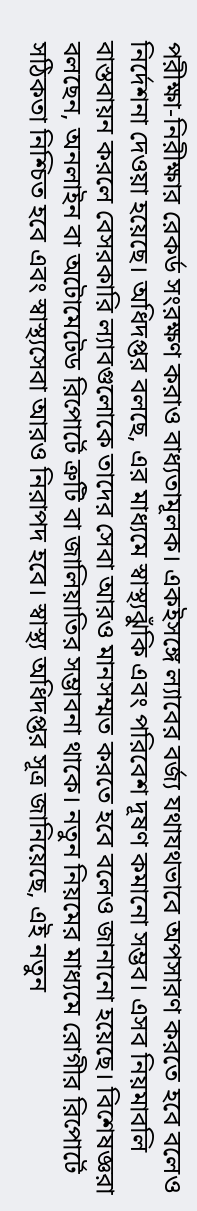পরীক্ষা-নিরীক্ষার রেকর্ড সংরক্ষণ করাও বাধ্যতামূলক। একইসঙ্গে ল্যাবের বর্জ্য যথাযথভাবে অপসারণ করতে হবে বলেও নির্দেশনা দেওয়া হয়েছে। অধিদপ্তর বলছে, এর মাধ্যমে স্বাস্থ্যঝুঁকি এবং পরিবেশ দূষণ কমানো সম্ভব। এসব নিয়মাবলি বাস্তবায়ন করলে বেসরকারি ল্যাবগুলোকে তাদের সেবা আরও মানসম্মত করতে হবে বলেও জানানো হয়েছে। বিশেষজ্ঞরা বলছেন, অনলাইন বা অটোমেটেড রিপোর্টে ত্রুটি বা জালিয়াতির সম্ভাবনা থাকে। নতুন নিয়মের মাধ্যমে রোগীর রিপোর্টে সঠিকতা নিশ্চিত হবে এবং স্বাস্থ্যসেবা আরও নিরাপদ হবে। স্বাস্থ্য অধিদপ্তর সূত্র জানিয়েছে, এই নতুন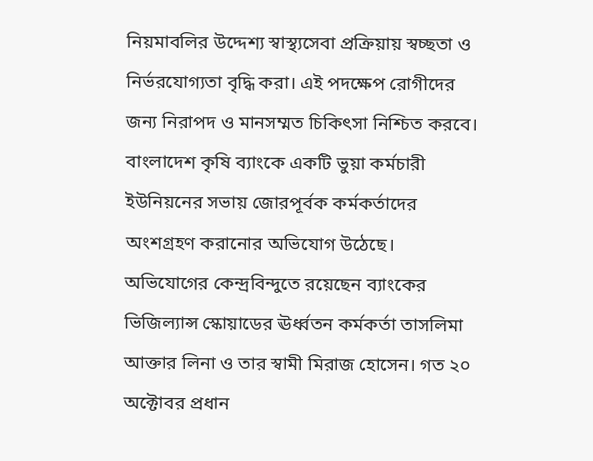নিয়মাবলির উদ্দেশ্য স্বাস্থ্যসেবা প্রক্রিয়ায় স্বচ্ছতা ও নির্ভরযোগ্যতা বৃদ্ধি করা। এই পদক্ষেপ রোগীদের জন্য নিরাপদ ও মানসম্মত চিকিৎসা নিশ্চিত করবে।
বাংলাদেশ কৃষি ব্যাংকে একটি ভুয়া কর্মচারী ইউনিয়নের সভায় জোরপূর্বক কর্মকর্তাদের অংশগ্রহণ করানোর অভিযোগ উঠেছে। অভিযোগের কেন্দ্রবিন্দুতে রয়েছেন ব্যাংকের ভিজিল্যান্স স্কোয়াডের ঊর্ধ্বতন কর্মকর্তা তাসলিমা আক্তার লিনা ও তার স্বামী মিরাজ হোসেন। গত ২০ অক্টোবর প্রধান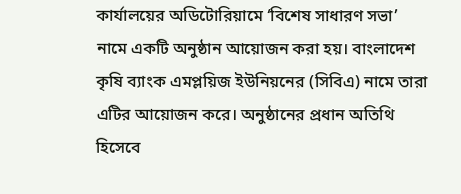কার্যালয়ের অডিটোরিয়ামে ‘বিশেষ সাধারণ সভা’ নামে একটি অনুষ্ঠান আয়োজন করা হয়। বাংলাদেশ কৃষি ব্যাংক এমপ্লয়িজ ইউনিয়নের (সিবিএ) নামে তারা এটির আয়োজন করে। অনুষ্ঠানের প্রধান অতিথি হিসেবে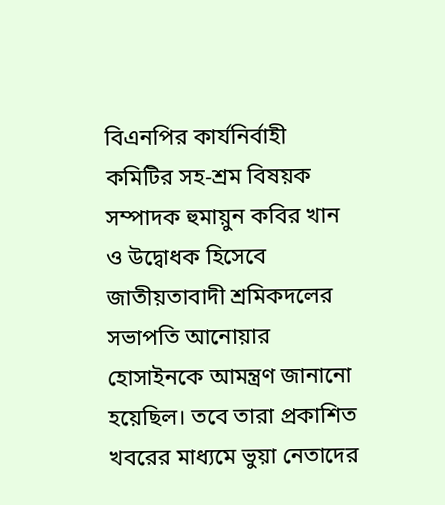বিএনপির কার্যনির্বাহী কমিটির সহ-শ্রম বিষয়ক সম্পাদক হুমায়ুন কবির খান ও উদ্বোধক হিসেবে জাতীয়তাবাদী শ্রমিকদলের সভাপতি আনোয়ার হোসাইনকে আমন্ত্রণ জানানো হয়েছিল। তবে তারা প্রকাশিত খবরের মাধ্যমে ভুয়া নেতাদের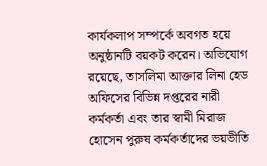কার্যকলাপ সম্পর্কে অবগত হয়ে অনুষ্ঠানটি বয়কট করেন। অভিযোগ রয়েছে, তাসলিমা আক্তার লিনা হেড অফিসের বিভিন্ন দপ্তরের নারী কর্মকর্তা এবং তার স্বামী মিরাজ হোসেন পুরুষ কর্মকর্তাদের ভয়ভীতি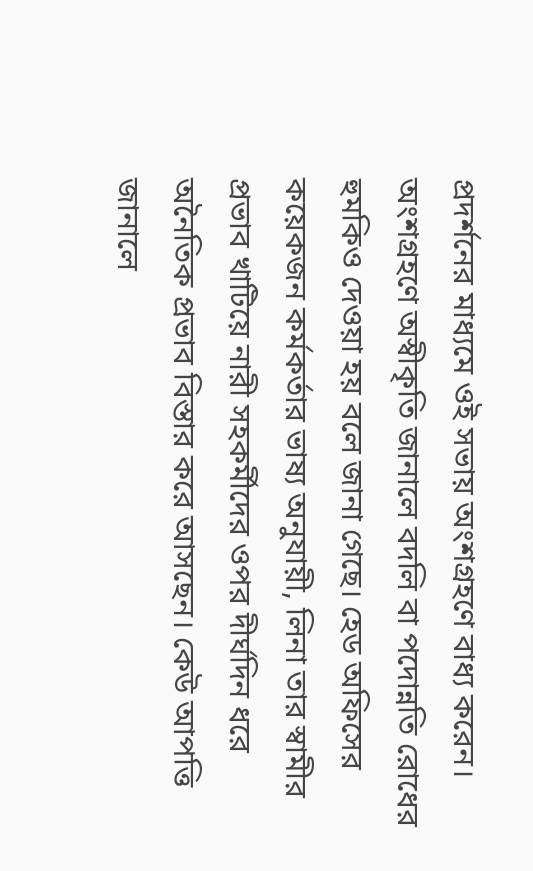প্রদর্শনের মাধ্যমে ওই সভায় অংশগ্রহণে বাধ্য করেন। অংশগ্রহণে অস্বীকৃতি জানালে বদলি বা পদোন্নতি রোধের হুমকিও দেওয়া হয় বলে জানা গেছে। হেড অফিসের কয়েকজন কর্মকর্তার ভাষ্য অনুযায়ী, লিনা তার স্বামীর প্রভাব খাটিয়ে নারী সহকর্মীদের ওপর দীর্ঘদিন ধরে অনৈতিক প্রভাব বিস্তার করে আসছেন। কেউ আপত্তি জানালে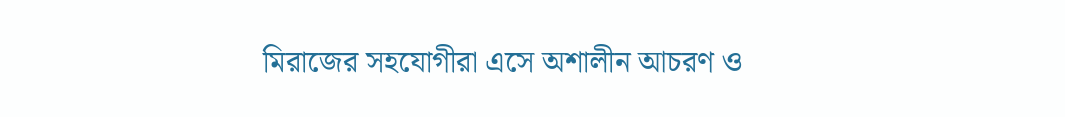মিরাজের সহযোগীরা এসে অশালীন আচরণ ও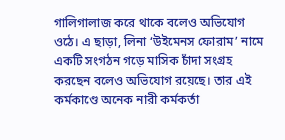গালিগালাজ করে থাকে বলেও অভিযোগ ওঠে। এ ছাড়া, লিনা ‘উইমেনস ফোরাম’ নামে একটি সংগঠন গড়ে মাসিক চাঁদা সংগ্রহ করছেন বলেও অভিযোগ রয়েছে। তার এই কর্মকাণ্ডে অনেক নারী কর্মকর্তা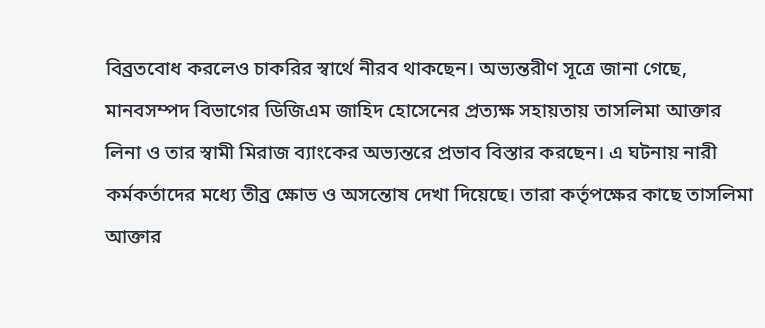বিব্রতবোধ করলেও চাকরির স্বার্থে নীরব থাকছেন। অভ্যন্তরীণ সূত্রে জানা গেছে, মানবসম্পদ বিভাগের ডিজিএম জাহিদ হোসেনের প্রত্যক্ষ সহায়তায় তাসলিমা আক্তার লিনা ও তার স্বামী মিরাজ ব্যাংকের অভ্যন্তরে প্রভাব বিস্তার করছেন। এ ঘটনায় নারী কর্মকর্তাদের মধ্যে তীব্র ক্ষোভ ও অসন্তোষ দেখা দিয়েছে। তারা কর্তৃপক্ষের কাছে তাসলিমা আক্তার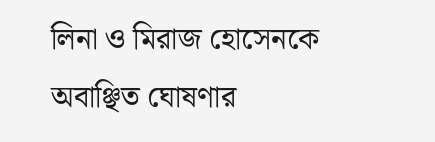লিনা ও মিরাজ হোসেনকে অবাঞ্ছিত ঘোষণার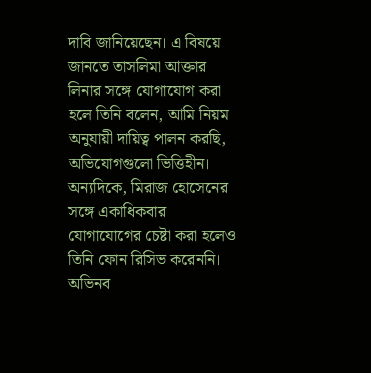দাবি জানিয়েছেন। এ বিষয়ে জানতে তাসলিমা আক্তার লিনার সঙ্গে যোগাযোগ করা হলে তিনি বলেন, আমি নিয়ম অনুযায়ী দায়িত্ব পালন করছি, অভিযোগগুলো ভিত্তিহীন। অন্যদিকে, মিরাজ হোসেনের সঙ্গে একাধিকবার যোগাযোগের চেষ্টা করা হলেও তিনি ফোন রিসিভ করেননি।
অভিনব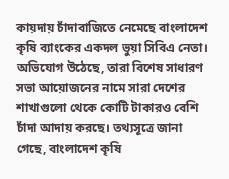কায়দায় চাঁদাবাজিতে নেমেছে বাংলাদেশ কৃষি ব্যাংকের একদল ভুয়া সিবিএ নেতা। অভিযোগ উঠেছে, তারা বিশেষ সাধারণ সভা আয়োজনের নামে সারা দেশের শাখাগুলো থেকে কোটি টাকারও বেশি চাঁদা আদায় করছে। তথ্যসূত্রে জানা গেছে, বাংলাদেশ কৃষি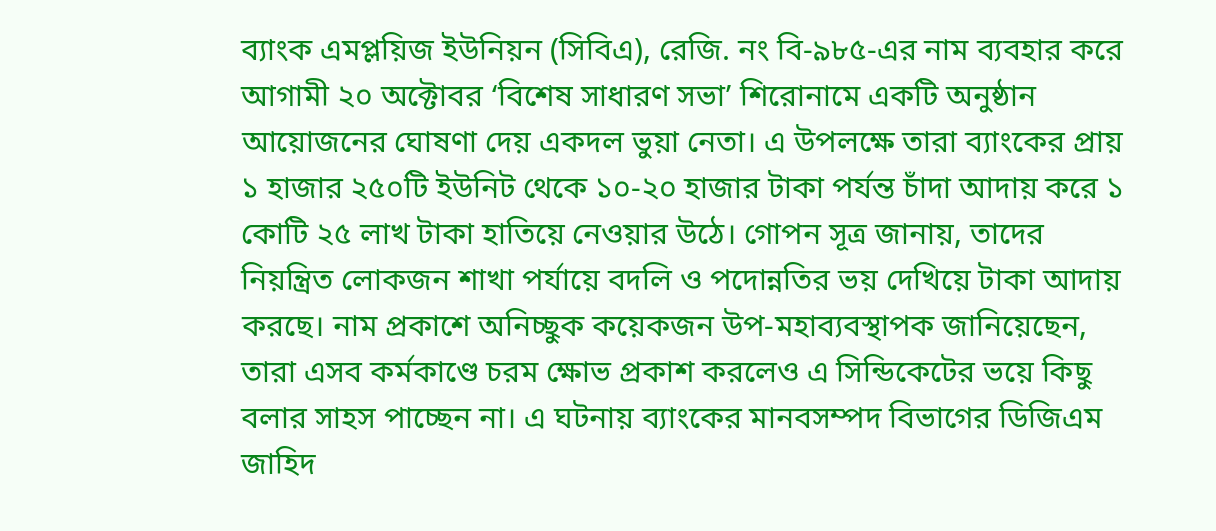ব্যাংক এমপ্লয়িজ ইউনিয়ন (সিবিএ), রেজি. নং বি-৯৮৫-এর নাম ব্যবহার করে আগামী ২০ অক্টোবর ‘বিশেষ সাধারণ সভা’ শিরোনামে একটি অনুষ্ঠান আয়োজনের ঘোষণা দেয় একদল ভুয়া নেতা। এ উপলক্ষে তারা ব্যাংকের প্রায় ১ হাজার ২৫০টি ইউনিট থেকে ১০-২০ হাজার টাকা পর্যন্ত চাঁদা আদায় করে ১ কোটি ২৫ লাখ টাকা হাতিয়ে নেওয়ার উঠে। গোপন সূত্র জানায়, তাদের নিয়ন্ত্রিত লোকজন শাখা পর্যায়ে বদলি ও পদোন্নতির ভয় দেখিয়ে টাকা আদায় করছে। নাম প্রকাশে অনিচ্ছুক কয়েকজন উপ-মহাব্যবস্থাপক জানিয়েছেন, তারা এসব কর্মকাণ্ডে চরম ক্ষোভ প্রকাশ করলেও এ সিন্ডিকেটের ভয়ে কিছু বলার সাহস পাচ্ছেন না। এ ঘটনায় ব্যাংকের মানবসম্পদ বিভাগের ডিজিএম জাহিদ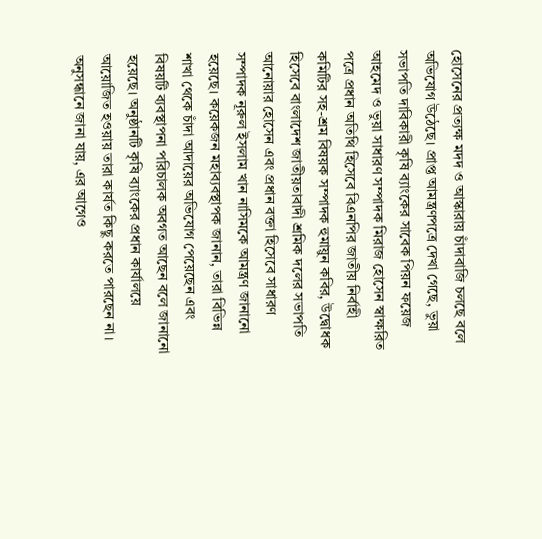হোসেনের প্রত্যক্ষ মদদ ও আস্কারায় চাঁদাবাজি চলছে বলে অভিযোগ উঠেছে। প্রাপ্ত আমন্ত্রণপত্রে দেখা গেছে, ভুয়া সভাপতি দাবিকারী কৃষি ব্যাংকের সাবেক পিয়ন ফয়েজ আহমেদ ও ভুয়া সাধারণ সম্পাদক মিরাজ হোসেন স্বাক্ষরিত পত্রে প্রধান অতিথি হিসেবে বিএনপির জাতীয় নির্বাহী কমিটির সহ-শ্রম বিষয়ক সম্পাদক হুমায়ুন কবির, উদ্বোধক হিসেবে বাংলাদেশ জাতীয়তাবাদী শ্রমিক দলের সভাপতি আনোয়ার হোসেন এবং প্রধান বক্তা হিসেবে সাধারণ সম্পাদক নূরুল ইসলাম খান নাসিমকে আমন্ত্রণ জানানো হয়েছে। কয়েকজন মহাব্যবস্থাপক জানান, তারা বিভিন্ন শাখা থেকে চাঁদা আদায়ের অভিযোগ পেয়েছেন এবং বিষয়টি ব্যবস্থাপনা পরিচালক অবগত আছেন বলে জানানো হয়েছে। অনুষ্ঠানটি কৃষি ব্যাংকের প্রধান কার্যালয়ে আয়োজিত হওয়ায় তারা কার্যত কিছু করতে পারছেন না। অনুসন্ধানে জানা যায়, এর আগেও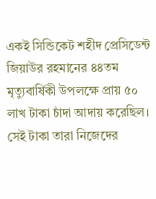একই সিন্ডিকেট শহীদ প্রেসিডেন্ট জিয়াউর রহমানের ৪৪তম মৃত্যুবার্ষিকী উপলক্ষে প্রায় ৫০ লাখ টাকা চাঁদা আদায় করেছিল। সেই টাকা তারা নিজেদের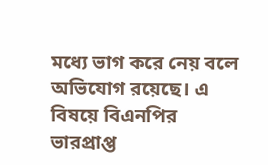মধ্যে ভাগ করে নেয় বলে অভিযোগ রয়েছে। এ বিষয়ে বিএনপির ভারপ্রাপ্ত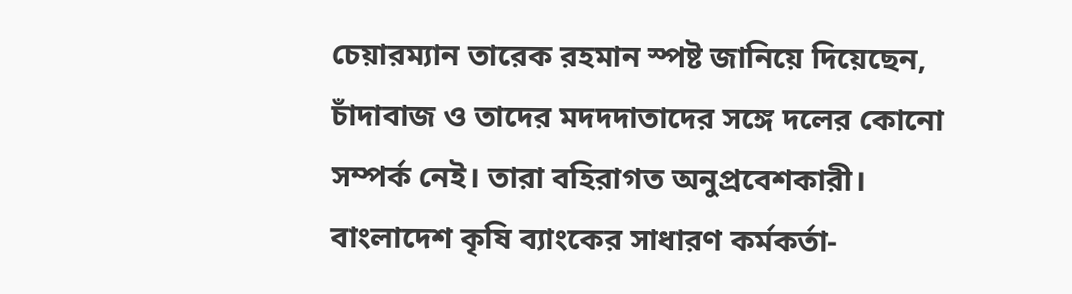চেয়ারম্যান তারেক রহমান স্পষ্ট জানিয়ে দিয়েছেন, চাঁদাবাজ ও তাদের মদদদাতাদের সঙ্গে দলের কোনো সম্পর্ক নেই। তারা বহিরাগত অনুপ্রবেশকারী। বাংলাদেশ কৃষি ব্যাংকের সাধারণ কর্মকর্তা-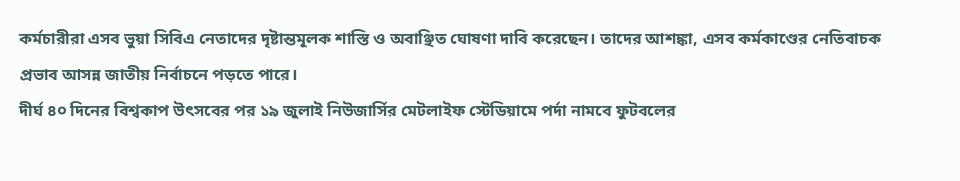কর্মচারীরা এসব ভুয়া সিবিএ নেতাদের দৃষ্টান্তমূলক শাস্তি ও অবাঞ্ছিত ঘোষণা দাবি করেছেন। তাদের আশঙ্কা, এসব কর্মকাণ্ডের নেতিবাচক প্রভাব আসন্ন জাতীয় নির্বাচনে পড়তে পারে।
দীর্ঘ ৪০ দিনের বিশ্বকাপ উৎসবের পর ১৯ জুলাই নিউজার্সির মেটলাইফ স্টেডিয়ামে পর্দা নামবে ফুটবলের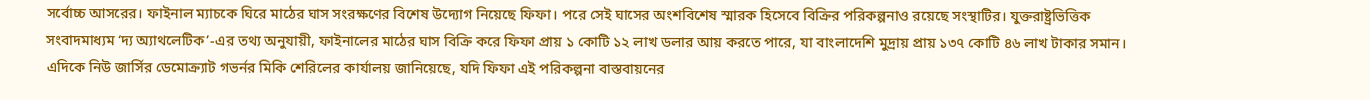সর্বোচ্চ আসরের। ফাইনাল ম্যাচকে ঘিরে মাঠের ঘাস সংরক্ষণের বিশেষ উদ্যোগ নিয়েছে ফিফা। পরে সেই ঘাসের অংশবিশেষ স্মারক হিসেবে বিক্রির পরিকল্পনাও রয়েছে সংস্থাটির। যুক্তরাষ্ট্রভিত্তিক সংবাদমাধ্যম ‘দ্য অ্যাথলেটিক’-এর তথ্য অনুযায়ী, ফাইনালের মাঠের ঘাস বিক্রি করে ফিফা প্রায় ১ কোটি ১২ লাখ ডলার আয় করতে পারে, যা বাংলাদেশি মুদ্রায় প্রায় ১৩৭ কোটি ৪৬ লাখ টাকার সমান। এদিকে নিউ জার্সির ডেমোক্র্যাট গভর্নর মিকি শেরিলের কার্যালয় জানিয়েছে, যদি ফিফা এই পরিকল্পনা বাস্তবায়নের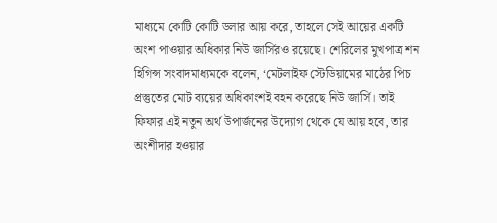মাধ্যমে কোটি কোটি ডলার আয় করে, তাহলে সেই আয়ের একটি অংশ পাওয়ার অধিকার নিউ জার্সিরও রয়েছে। শেরিলের মুখপাত্র শন হিগিন্স সংবাদমাধ্যমকে বলেন, ‘মেটলাইফ স্টেডিয়ামের মাঠের পিচ প্রস্তুতের মোট ব্যয়ের অধিকাংশই বহন করেছে নিউ জার্সি। তাই ফিফার এই নতুন অর্থ উপার্জনের উদ্যোগ থেকে যে আয় হবে, তার অংশীদার হওয়ার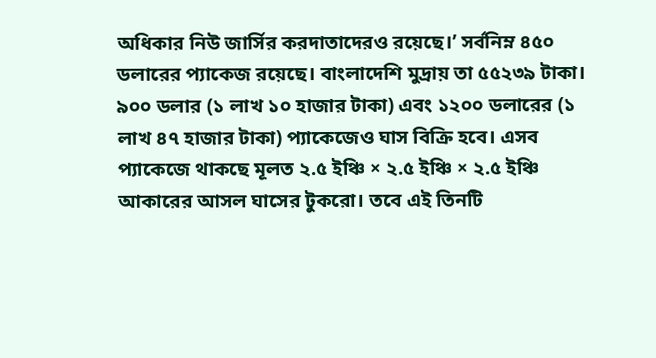অধিকার নিউ জার্সির করদাতাদেরও রয়েছে।’ সর্বনিম্ন ৪৫০ ডলারের প্যাকেজ রয়েছে। বাংলাদেশি মুদ্রায় তা ৫৫২৩৯ টাকা। ৯০০ ডলার (১ লাখ ১০ হাজার টাকা) এবং ১২০০ ডলারের (১ লাখ ৪৭ হাজার টাকা) প্যাকেজেও ঘাস বিক্রি হবে। এসব প্যাকেজে থাকছে মূলত ২.৫ ইঞ্চি × ২.৫ ইঞ্চি × ২.৫ ইঞ্চি আকারের আসল ঘাসের টুকরো। তবে এই তিনটি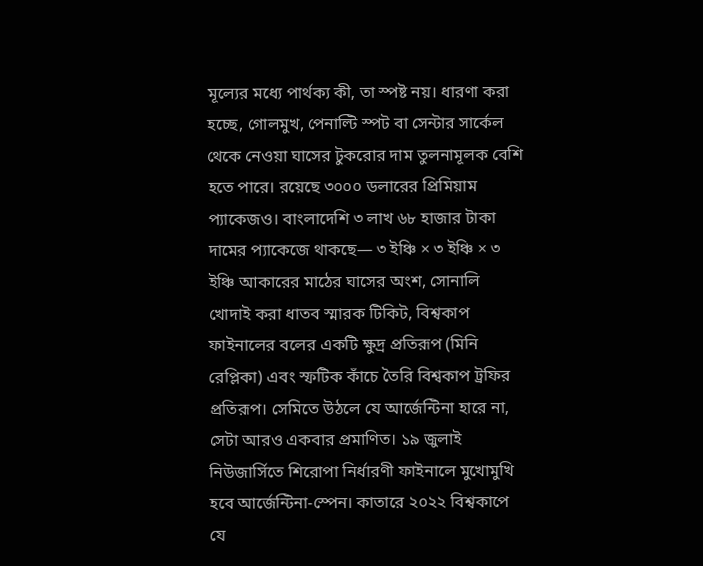মূল্যের মধ্যে পার্থক্য কী, তা স্পষ্ট নয়। ধারণা করা হচ্ছে, গোলমুখ, পেনাল্টি স্পট বা সেন্টার সার্কেল থেকে নেওয়া ঘাসের টুকরোর দাম তুলনামূলক বেশি হতে পারে। রয়েছে ৩০০০ ডলারের প্রিমিয়াম প্যাকেজও। বাংলাদেশি ৩ লাখ ৬৮ হাজার টাকা দামের প্যাকেজে থাকছে— ৩ ইঞ্চি × ৩ ইঞ্চি × ৩ ইঞ্চি আকারের মাঠের ঘাসের অংশ, সোনালি খোদাই করা ধাতব স্মারক টিকিট, বিশ্বকাপ ফাইনালের বলের একটি ক্ষুদ্র প্রতিরূপ (মিনি রেপ্লিকা) এবং স্ফটিক কাঁচে তৈরি বিশ্বকাপ ট্রফির প্রতিরূপ। সেমিতে উঠলে যে আর্জেন্টিনা হারে না, সেটা আরও একবার প্রমাণিত। ১৯ জুলাই নিউজার্সিতে শিরোপা নির্ধারণী ফাইনালে মুখোমুখি হবে আর্জেন্টিনা-স্পেন। কাতারে ২০২২ বিশ্বকাপে যে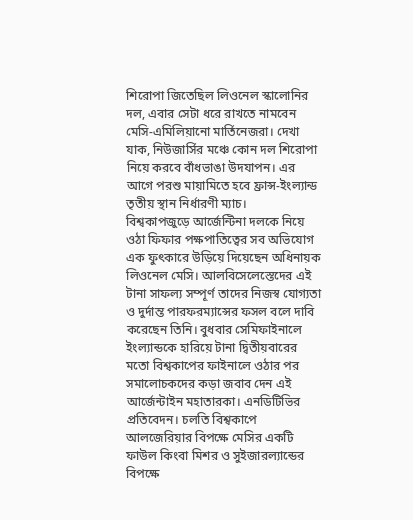শিরোপা জিতেছিল লিওনেল স্কালোনির দল, এবার সেটা ধরে রাখতে নামবেন মেসি-এমিলিয়ানো মার্তিনেজরা। দেখা যাক, নিউজার্সির মঞ্চে কোন দল শিরোপা নিয়ে করবে বাঁধভাঙা উদযাপন। এর আগে পরশু মায়ামিতে হবে ফ্রান্স-ইংল্যান্ড তৃতীয় স্থান নির্ধারণী ম্যাচ।
বিশ্বকাপজুড়ে আর্জেন্টিনা দলকে নিয়ে ওঠা ফিফার পক্ষপাতিত্বের সব অভিযোগ এক ফুৎকারে উড়িয়ে দিয়েছেন অধিনায়ক লিওনেল মেসি। আলবিসেলেস্তেদের এই টানা সাফল্য সম্পূর্ণ তাদের নিজস্ব যোগ্যতা ও দুর্দান্ত পারফরম্যান্সের ফসল বলে দাবি করেছেন তিনি। বুধবার সেমিফাইনালে ইংল্যান্ডকে হারিয়ে টানা দ্বিতীয়বারের মতো বিশ্বকাপের ফাইনালে ওঠার পর সমালোচকদের কড়া জবাব দেন এই আর্জেন্টাইন মহাতারকা। এনডিটিভির প্রতিবেদন। চলতি বিশ্বকাপে আলজেরিয়ার বিপক্ষে মেসির একটি ফাউল কিংবা মিশর ও সুইজারল্যান্ডের বিপক্ষে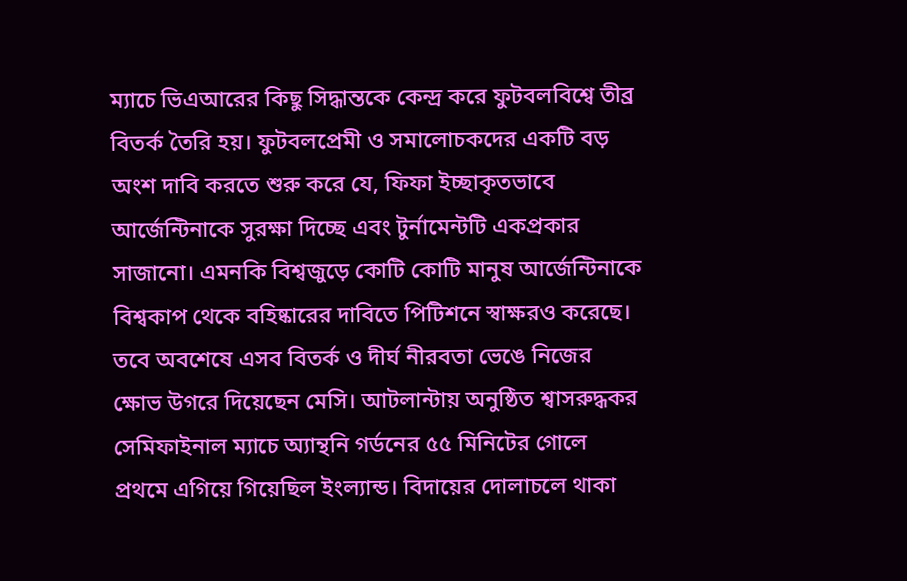ম্যাচে ভিএআরের কিছু সিদ্ধান্তকে কেন্দ্র করে ফুটবলবিশ্বে তীব্র বিতর্ক তৈরি হয়। ফুটবলপ্রেমী ও সমালোচকদের একটি বড় অংশ দাবি করতে শুরু করে যে, ফিফা ইচ্ছাকৃতভাবে আর্জেন্টিনাকে সুরক্ষা দিচ্ছে এবং টুর্নামেন্টটি একপ্রকার সাজানো। এমনকি বিশ্বজুড়ে কোটি কোটি মানুষ আর্জেন্টিনাকে বিশ্বকাপ থেকে বহিষ্কারের দাবিতে পিটিশনে স্বাক্ষরও করেছে। তবে অবশেষে এসব বিতর্ক ও দীর্ঘ নীরবতা ভেঙে নিজের ক্ষোভ উগরে দিয়েছেন মেসি। আটলান্টায় অনুষ্ঠিত শ্বাসরুদ্ধকর সেমিফাইনাল ম্যাচে অ্যান্থনি গর্ডনের ৫৫ মিনিটের গোলে প্রথমে এগিয়ে গিয়েছিল ইংল্যান্ড। বিদায়ের দোলাচলে থাকা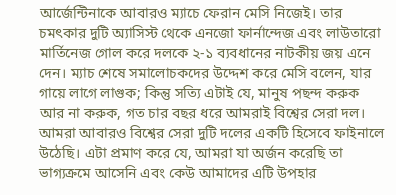আর্জেন্টিনাকে আবারও ম্যাচে ফেরান মেসি নিজেই। তার চমৎকার দুটি অ্যাসিস্ট থেকে এনজো ফার্নান্দেজ এবং লাউতারো মার্তিনেজ গোল করে দলকে ২-১ ব্যবধানের নাটকীয় জয় এনে দেন। ম্যাচ শেষে সমালোচকদের উদ্দেশ করে মেসি বলেন, যার গায়ে লাগে লাগুক; কিন্তু সত্যি এটাই যে, মানুষ পছন্দ করুক আর না করুক, গত চার বছর ধরে আমরাই বিশ্বের সেরা দল। আমরা আবারও বিশ্বের সেরা দুটি দলের একটি হিসেবে ফাইনালে উঠেছি। এটা প্রমাণ করে যে, আমরা যা অর্জন করেছি তা ভাগ্যক্রমে আসেনি এবং কেউ আমাদের এটি উপহার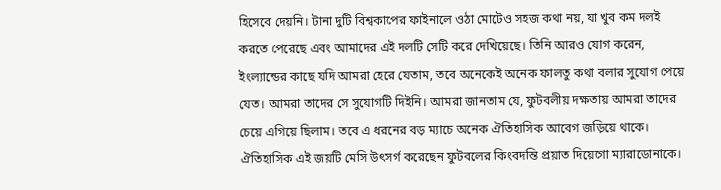হিসেবে দেয়নি। টানা দুটি বিশ্বকাপের ফাইনালে ওঠা মোটেও সহজ কথা নয়, যা খুব কম দলই করতে পেরেছে এবং আমাদের এই দলটি সেটি করে দেখিয়েছে। তিনি আরও যোগ করেন, ইংল্যান্ডের কাছে যদি আমরা হেরে যেতাম, তবে অনেকেই অনেক ফালতু কথা বলার সুযোগ পেয়ে যেত। আমরা তাদের সে সুযোগটি দিইনি। আমরা জানতাম যে, ফুটবলীয় দক্ষতায় আমরা তাদের চেয়ে এগিয়ে ছিলাম। তবে এ ধরনের বড় ম্যাচে অনেক ঐতিহাসিক আবেগ জড়িয়ে থাকে। ঐতিহাসিক এই জয়টি মেসি উৎসর্গ করেছেন ফুটবলের কিংবদন্তি প্রয়াত দিয়েগো ম্যারাডোনাকে।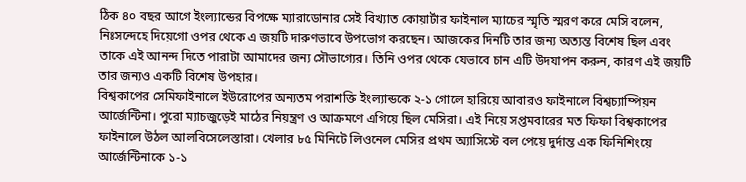ঠিক ৪০ বছর আগে ইংল্যান্ডের বিপক্ষে ম্যারাডোনার সেই বিখ্যাত কোয়ার্টার ফাইনাল ম্যাচের স্মৃতি স্মরণ করে মেসি বলেন, নিঃসন্দেহে দিয়েগো ওপর থেকে এ জয়টি দারুণভাবে উপভোগ করছেন। আজকের দিনটি তার জন্য অত্যন্ত বিশেষ ছিল এবং তাকে এই আনন্দ দিতে পারাটা আমাদের জন্য সৌভাগ্যের। তিনি ওপর থেকে যেভাবে চান এটি উদযাপন করুন, কারণ এই জয়টি তার জন্যও একটি বিশেষ উপহার।
বিশ্বকাপের সেমিফাইনালে ইউরোপের অন্যতম পরাশক্তি ইংল্যান্ডকে ২-১ গোলে হারিয়ে আবারও ফাইনালে বিশ্বচ্যাম্পিয়ন আর্জেন্টিনা। পুরো ম্যাচজুড়েই মাঠের নিয়ন্ত্রণ ও আক্রমণে এগিয়ে ছিল মেসিরা। এই নিয়ে সপ্তমবারের মত ফিফা বিশ্বকাপের ফাইনালে উঠল আলবিসেলেস্তারা। খেলার ৮৫ মিনিটে লিওনেল মেসির প্রথম অ্যাসিস্টে বল পেয়ে দুর্দান্ত এক ফিনিশিংয়ে আর্জেন্টিনাকে ১-১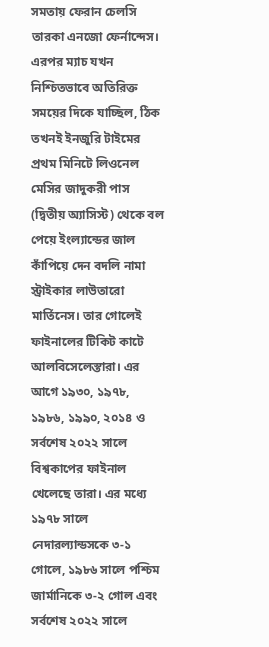সমতায় ফেরান চেলসি তারকা এনজো ফের্নান্দেস। এরপর ম্যাচ যখন নিশ্চিতভাবে অতিরিক্ত সময়ের দিকে যাচ্ছিল, ঠিক তখনই ইনজুরি টাইমের প্রথম মিনিটে লিওনেল মেসির জাদুকরী পাস (দ্বিতীয় অ্যাসিস্ট) থেকে বল পেয়ে ইংল্যান্ডের জাল কাঁপিয়ে দেন বদলি নামা স্ট্রাইকার লাউতারো মার্তিনেস। তার গোলেই ফাইনালের টিকিট কাটে আলবিসেলেস্তারা। এর আগে ১৯৩০, ১৯৭৮, ১৯৮৬, ১৯৯০, ২০১৪ ও সর্বশেষ ২০২২ সালে বিশ্বকাপের ফাইনাল খেলেছে তারা। এর মধ্যে ১৯৭৮ সালে নেদারল্যান্ডসকে ৩-১ গোলে, ১৯৮৬ সালে পশ্চিম জার্মানিকে ৩-২ গোল এবং সর্বশেষ ২০২২ সালে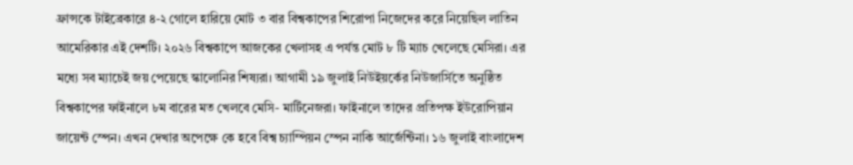ফ্রান্সকে টাইব্রেকারে ৪-২ গোলে হারিয়ে মোট ৩ বার বিশ্বকাপের শিরোপা নিজেদের করে নিয়েছিল লাতিন আমেরিকার এই দেশটি। ২০২৬ বিশ্বকাপে আজকের খেলাসহ এ পর্যন্ত মোট ৮ টি ম্যাচ খেলেছে মেসিরা। এর মধ্যে সব ম্যাচেই জয় পেয়েছে স্কালোনির শিষ্যরা। আগামী ১৯ জুলাই নিউইয়র্কের নিউজার্সিতে অনুষ্ঠিত বিশ্বকাপের ফাইনালে ৮ম বারের মত খেলবে মেসি- মার্টিনেজরা। ফাইনালে তাদের প্রতিপক্ষ ইউরোপিয়ান জায়েন্ট স্পেন। এখন দেখার অপেক্ষে কে হবে বিশ্ব চ্যাম্পিয়ন স্পেন নাকি আর্জেন্টিনা। ১৬ জুলাই বাংলাদেশ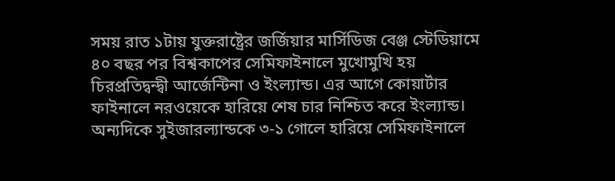সময় রাত ১টায় যুক্তরাষ্ট্রের জর্জিয়ার মার্সিডিজ বেঞ্জ স্টেডিয়ামে ৪০ বছর পর বিশ্বকাপের সেমিফাইনালে মুখোমুখি হয় চিরপ্রতিদ্বন্দ্বী আর্জেন্টিনা ও ইংল্যান্ড। এর আগে কোয়ার্টার ফাইনালে নরওয়েকে হারিয়ে শেষ চার নিশ্চিত করে ইংল্যান্ড। অন্যদিকে সুইজারল্যান্ডকে ৩-১ গোলে হারিয়ে সেমিফাইনালে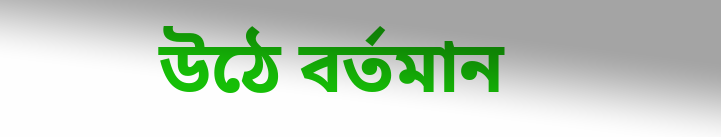উঠে বর্তমান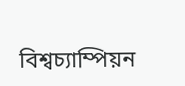বিশ্বচ্যাম্পিয়ন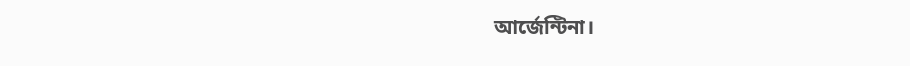আর্জেন্টিনা।